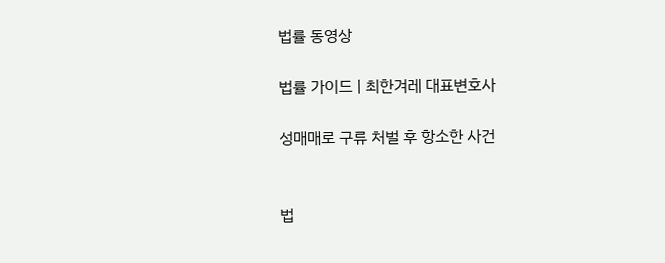법률 동영상

법률 가이드 | 최한겨레 대표변호사

성매매로 구류 처벌 후 항소한 사건


법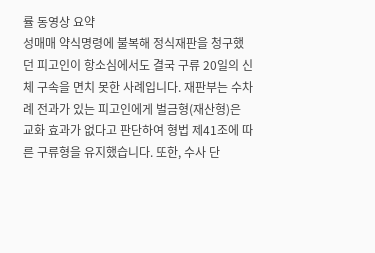률 동영상 요약
성매매 약식명령에 불복해 정식재판을 청구했던 피고인이 항소심에서도 결국 구류 20일의 신체 구속을 면치 못한 사례입니다. 재판부는 수차례 전과가 있는 피고인에게 벌금형(재산형)은 교화 효과가 없다고 판단하여 형법 제41조에 따른 구류형을 유지했습니다. 또한, 수사 단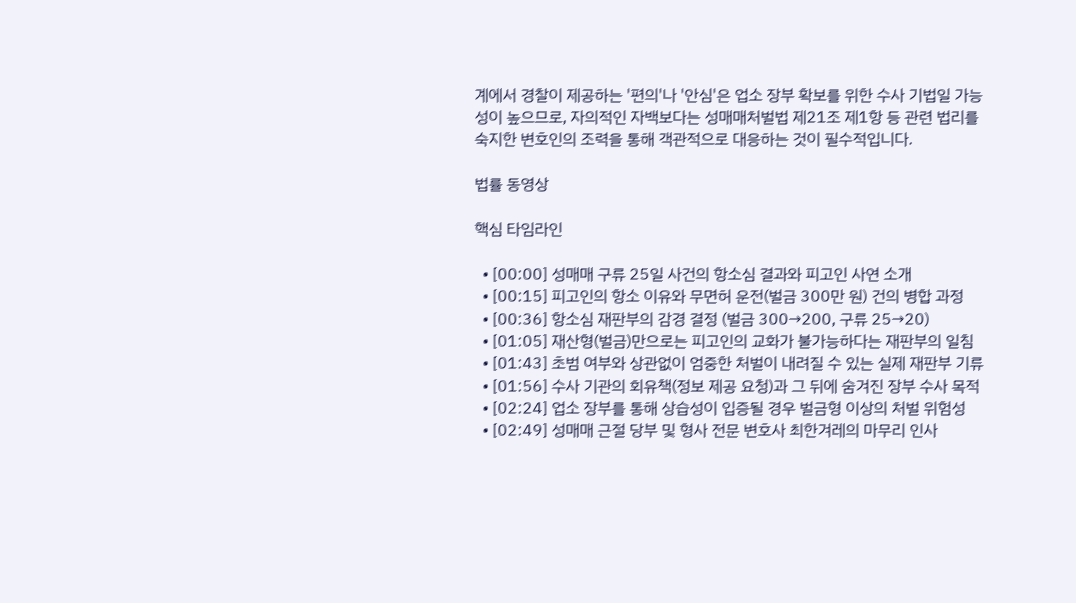계에서 경찰이 제공하는 '편의'나 '안심'은 업소 장부 확보를 위한 수사 기법일 가능성이 높으므로, 자의적인 자백보다는 성매매처벌법 제21조 제1항 등 관련 법리를 숙지한 변호인의 조력을 통해 객관적으로 대응하는 것이 필수적입니다.

법률 동영상

핵심 타임라인

  • [00:00] 성매매 구류 25일 사건의 항소심 결과와 피고인 사연 소개
  • [00:15] 피고인의 항소 이유와 무면허 운전(벌금 300만 원) 건의 병합 과정
  • [00:36] 항소심 재판부의 감경 결정 (벌금 300→200, 구류 25→20)
  • [01:05] 재산형(벌금)만으로는 피고인의 교화가 불가능하다는 재판부의 일침
  • [01:43] 초범 여부와 상관없이 엄중한 처벌이 내려질 수 있는 실제 재판부 기류
  • [01:56] 수사 기관의 회유책(정보 제공 요청)과 그 뒤에 숨겨진 장부 수사 목적
  • [02:24] 업소 장부를 통해 상습성이 입증될 경우 벌금형 이상의 처벌 위험성
  • [02:49] 성매매 근절 당부 및 형사 전문 변호사 최한겨레의 마무리 인사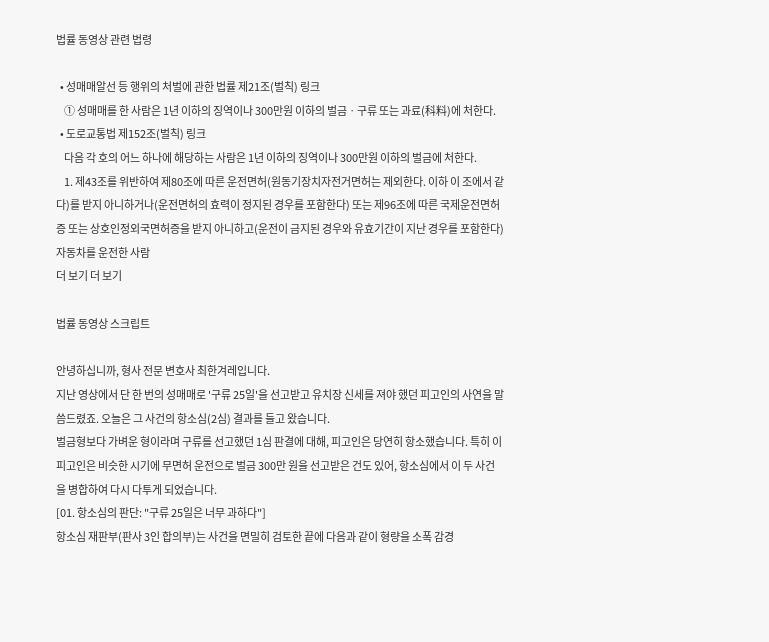법률 동영상 관련 법령

  • 성매매알선 등 행위의 처벌에 관한 법률 제21조(벌칙) 링크
    ① 성매매를 한 사람은 1년 이하의 징역이나 300만원 이하의 벌금ㆍ구류 또는 과료(科料)에 처한다.
  • 도로교통법 제152조(벌칙) 링크
    다음 각 호의 어느 하나에 해당하는 사람은 1년 이하의 징역이나 300만원 이하의 벌금에 처한다.
    1. 제43조를 위반하여 제80조에 따른 운전면허(원동기장치자전거면허는 제외한다. 이하 이 조에서 같다)를 받지 아니하거나(운전면허의 효력이 정지된 경우를 포함한다) 또는 제96조에 따른 국제운전면허증 또는 상호인정외국면허증을 받지 아니하고(운전이 금지된 경우와 유효기간이 지난 경우를 포함한다) 자동차를 운전한 사람
더 보기 더 보기

법률 동영상 스크립트

안녕하십니까, 형사 전문 변호사 최한겨레입니다.
지난 영상에서 단 한 번의 성매매로 '구류 25일'을 선고받고 유치장 신세를 져야 했던 피고인의 사연을 말씀드렸죠. 오늘은 그 사건의 항소심(2심) 결과를 들고 왔습니다.
벌금형보다 가벼운 형이라며 구류를 선고했던 1심 판결에 대해, 피고인은 당연히 항소했습니다. 특히 이 피고인은 비슷한 시기에 무면허 운전으로 벌금 300만 원을 선고받은 건도 있어, 항소심에서 이 두 사건을 병합하여 다시 다투게 되었습니다.
[01. 항소심의 판단: "구류 25일은 너무 과하다"]
항소심 재판부(판사 3인 합의부)는 사건을 면밀히 검토한 끝에 다음과 같이 형량을 소폭 감경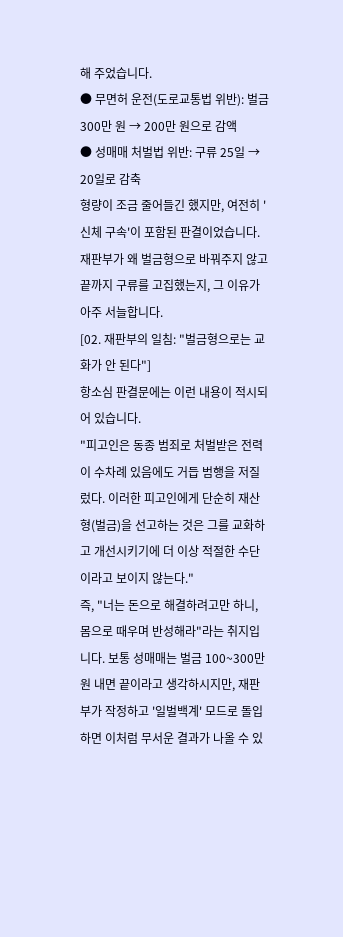해 주었습니다.
● 무면허 운전(도로교통법 위반): 벌금 300만 원 → 200만 원으로 감액
● 성매매 처벌법 위반: 구류 25일 → 20일로 감축
형량이 조금 줄어들긴 했지만, 여전히 '신체 구속'이 포함된 판결이었습니다. 재판부가 왜 벌금형으로 바꿔주지 않고 끝까지 구류를 고집했는지, 그 이유가 아주 서늘합니다.
[02. 재판부의 일침: "벌금형으로는 교화가 안 된다"]
항소심 판결문에는 이런 내용이 적시되어 있습니다.
"피고인은 동종 범죄로 처벌받은 전력이 수차례 있음에도 거듭 범행을 저질렀다. 이러한 피고인에게 단순히 재산형(벌금)을 선고하는 것은 그를 교화하고 개선시키기에 더 이상 적절한 수단이라고 보이지 않는다."
즉, "너는 돈으로 해결하려고만 하니, 몸으로 때우며 반성해라"라는 취지입니다. 보통 성매매는 벌금 100~300만 원 내면 끝이라고 생각하시지만, 재판부가 작정하고 '일벌백계' 모드로 돌입하면 이처럼 무서운 결과가 나올 수 있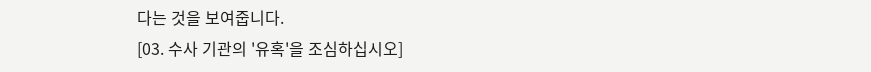다는 것을 보여줍니다.
[03. 수사 기관의 '유혹'을 조심하십시오]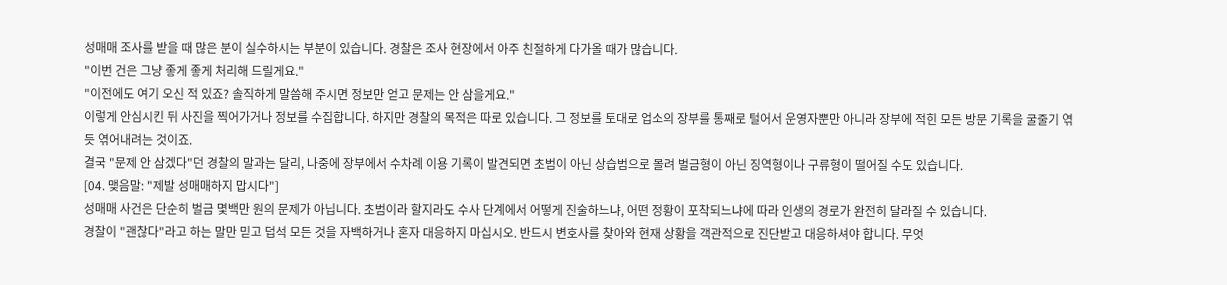성매매 조사를 받을 때 많은 분이 실수하시는 부분이 있습니다. 경찰은 조사 현장에서 아주 친절하게 다가올 때가 많습니다.
"이번 건은 그냥 좋게 좋게 처리해 드릴게요."
"이전에도 여기 오신 적 있죠? 솔직하게 말씀해 주시면 정보만 얻고 문제는 안 삼을게요."
이렇게 안심시킨 뒤 사진을 찍어가거나 정보를 수집합니다. 하지만 경찰의 목적은 따로 있습니다. 그 정보를 토대로 업소의 장부를 통째로 털어서 운영자뿐만 아니라 장부에 적힌 모든 방문 기록을 굴줄기 엮듯 엮어내려는 것이죠.
결국 "문제 안 삼겠다"던 경찰의 말과는 달리, 나중에 장부에서 수차례 이용 기록이 발견되면 초범이 아닌 상습범으로 몰려 벌금형이 아닌 징역형이나 구류형이 떨어질 수도 있습니다.
[04. 맺음말: "제발 성매매하지 맙시다"]
성매매 사건은 단순히 벌금 몇백만 원의 문제가 아닙니다. 초범이라 할지라도 수사 단계에서 어떻게 진술하느냐, 어떤 정황이 포착되느냐에 따라 인생의 경로가 완전히 달라질 수 있습니다.
경찰이 "괜찮다"라고 하는 말만 믿고 덥석 모든 것을 자백하거나 혼자 대응하지 마십시오. 반드시 변호사를 찾아와 현재 상황을 객관적으로 진단받고 대응하셔야 합니다. 무엇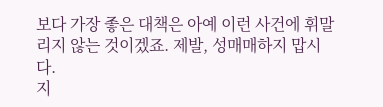보다 가장 좋은 대책은 아예 이런 사건에 휘말리지 않는 것이겠죠. 제발, 성매매하지 맙시다.
지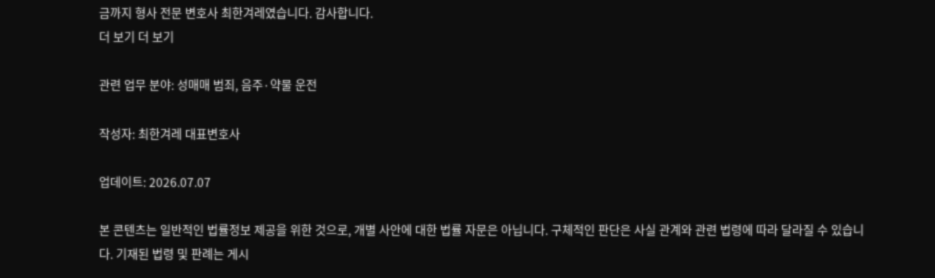금까지 형사 전문 변호사 최한겨레였습니다. 감사합니다.
더 보기 더 보기

관련 업무 분야: 성매매 범죄, 음주·약물 운전

작성자: 최한겨레 대표변호사

업데이트: 2026.07.07

본 콘텐츠는 일반적인 법률정보 제공을 위한 것으로, 개별 사안에 대한 법률 자문은 아닙니다. 구체적인 판단은 사실 관계와 관련 법령에 따라 달라질 수 있습니다. 기재된 법령 및 판례는 게시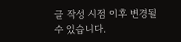글 작성 시점 이후 변경될 수 있습니다.